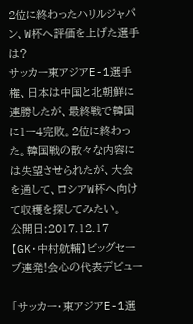2位に終わったハリルジャパン、W杯へ評価を上げた選手は?
サッカー東アジアE-1選手権、日本は中国と北朝鮮に連勝したが、最終戦で韓国に1ー4完敗。2位に終わった。韓国戦の散々な内容には失望させられたが、大会を通して、ロシアW杯へ向けて収穫を探してみたい。
公開日:2017.12.17
【GK・中村航輔】ビッグセーブ連発!会心の代表デビュー

「サッカー・東アジアE-1選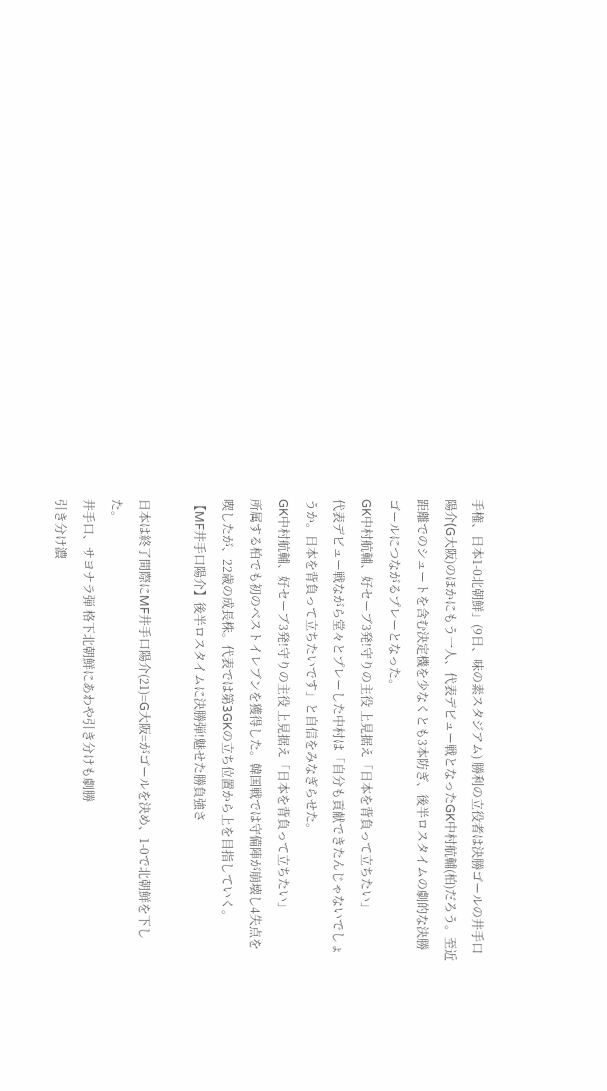手権、日本1-0北朝鮮」(9日、味の素スタジアム) 勝利の立役者は決勝ゴールの井手口陽介(G大阪)のほかにもう一人、代表デビュー戦となったGK中村航輔(柏)だろう。至近距離でのシュートを含む決定機を少なくとも3本防ぎ、後半ロスタイムの劇的な決勝ゴールにつながるプレーとなった。
GK中村航輔、好セーブ3発!守りの主役 上見据え「日本を背負って立ちたい」
代表デビュー戦ながら堂々とプレーした中村は「自分も貢献できたんじゃないでしょうか。日本を背負って立ちたいです」と自信をみなぎらせた。
GK中村航輔、好セーブ3発!守りの主役 上見据え「日本を背負って立ちたい」
所属する柏でも初のベストイレブンを獲得した。韓国戦では守備陣が崩壊し4失点を喫したが、22歳の成長株。代表では第3GKの立ち位置から上を目指していく。
【MF井手口陽介】後半ロスタイムに決勝弾!魅せた勝負強さ

日本は終了間際にMF井手口陽介(21)=G大阪=がゴールを決め、1-0で北朝鮮を下した。
井手口、サヨナラ弾 格下北朝鮮にあわや引き分けも劇勝
引き分け濃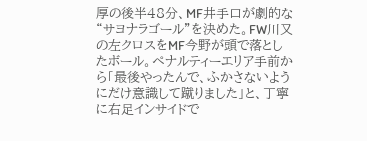厚の後半48分、MF井手口が劇的な“サヨナラゴール”を決めた。FW川又の左クロスをMF今野が頭で落としたボール。ペナルティーエリア手前から「最後やったんで、ふかさないようにだけ意識して蹴りました」と、丁寧に右足インサイドで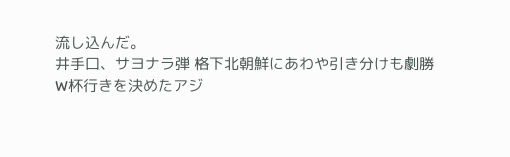流し込んだ。
井手口、サヨナラ弾 格下北朝鮮にあわや引き分けも劇勝
W杯行きを決めたアジ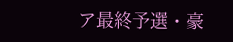ア最終予選・豪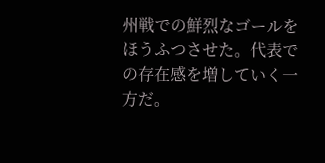州戦での鮮烈なゴールをほうふつさせた。代表での存在感を増していく一方だ。